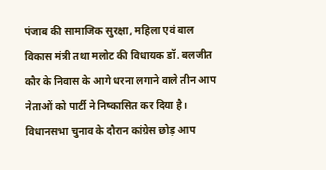पंजाब की सामाजिक सुरक्षा, महिला एवं बाल विकास मंत्री तथा मलोट की विधायक डॉ. बलजीत कौर के निवास के आगे धरना लगाने वाले तीन आप नेताओं को पार्टी ने निष्कासित कर दिया है। विधानसभा चुनाव के दौरान कांग्रेस छोड़ आप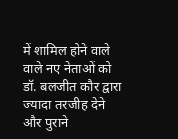में शामिल होने वाले वाले नए नेताओं को डॉ. बलजीत कौर द्वारा ज्यादा तरजीह देने और पुराने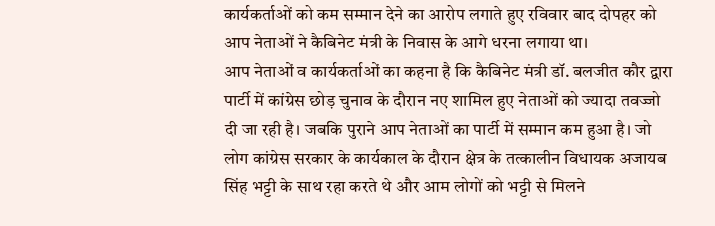कार्यकर्ताओं को कम सम्मान देने का आरोप लगाते हुए रविवार बाद दोपहर को आप नेताओं ने कैबिनेट मंत्री के निवास के आगे धरना लगाया था।
आप नेताओं व कार्यकर्ताओं का कहना है कि कैबिनेट मंत्री डॉ. बलजीत कौर द्वारा पार्टी में कांग्रेस छोड़ चुनाव के दौरान नए शामिल हुए नेताओं को ज्यादा तवज्जो दी जा रही है। जबकि पुराने आप नेताओं का पार्टी में सम्मान कम हुआ है। जो लोग कांग्रेस सरकार के कार्यकाल के दौरान क्षेत्र के तत्कालीन विधायक अजायब सिंह भट्टी के साथ रहा करते थे और आम लोगों को भट्टी से मिलने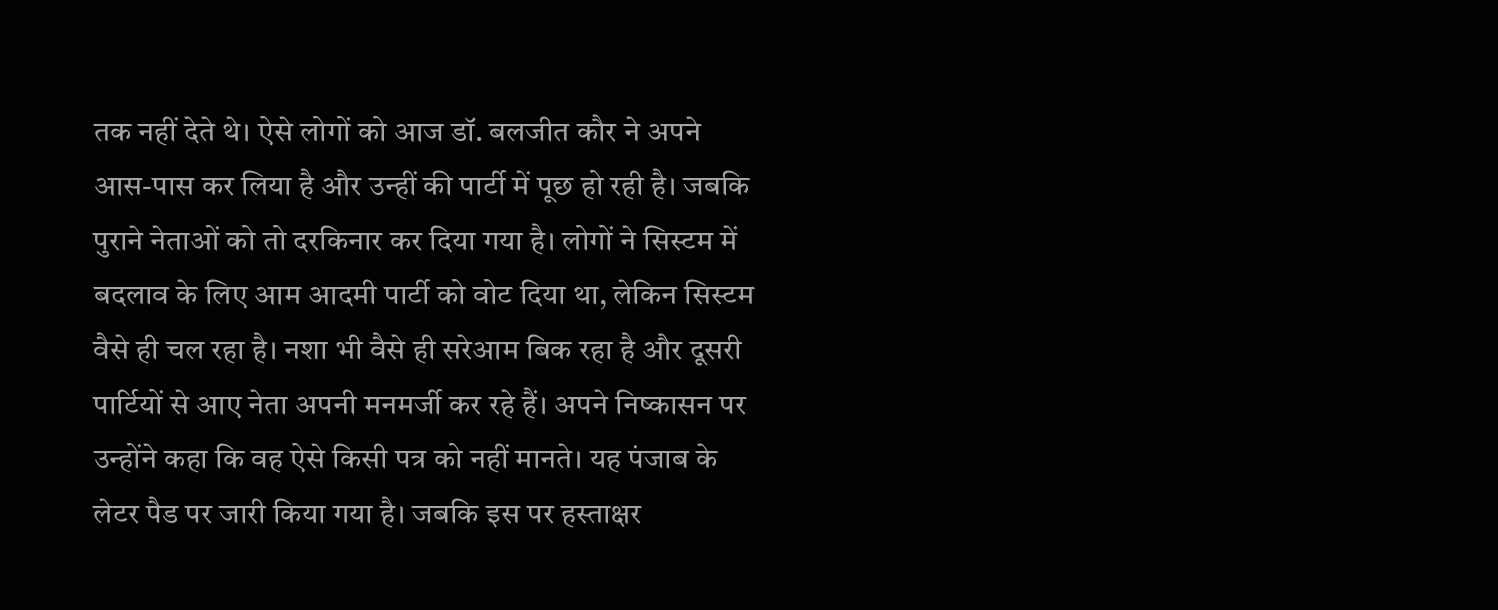तक नहीं देते थे। ऐसे लोगों को आज डॉ. बलजीत कौर ने अपने आस-पास कर लिया है और उन्हीं की पार्टी में पूछ हो रही है। जबकि पुराने नेताओं को तो दरकिनार कर दिया गया है। लोगों ने सिस्टम में बदलाव के लिए आम आदमी पार्टी को वोट दिया था, लेकिन सिस्टम वैसे ही चल रहा है। नशा भी वैसे ही सरेआम बिक रहा है और दूसरी पार्टियों से आए नेता अपनी मनमर्जी कर रहे हैं। अपने निष्कासन पर उन्होंने कहा कि वह ऐसे किसी पत्र को नहीं मानते। यह पंजाब के लेटर पैड पर जारी किया गया है। जबकि इस पर हस्ताक्षर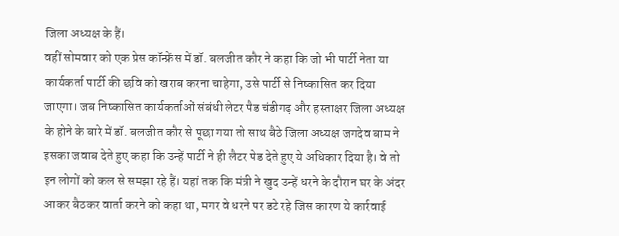जिला अध्यक्ष के हैं।
वहीं सोमवार को एक प्रेस कॉन्फ्रेंस में डॉ. बलजीत कौर ने कहा कि जो भी पार्टी नेता या कार्यकर्ता पार्टी की छवि को खराब करना चाहेगा, उसे पार्टी से निष्कासित कर दिया जाएगा। जब निष्कासित कार्यकर्ताओं संबंधी लेटर पैड चंडीगढ़ और हस्ताक्षर जिला अध्यक्ष के होने के बारे में डॉ. बलजीत कौर से पूछा गया तो साथ बैठे जिला अध्यक्ष जगदेव बाम ने इसका जवाब देते हुए कहा कि उन्हें पार्टी ने ही लैटर पेड देते हुए ये अधिकार दिया है। वे तो इन लोगों को कल से समझा रहे हैं। यहां तक कि मंत्री ने खुद उन्हें धरने के दौरान घर के अंदर आकर बैठकर वार्ता करने को कहा था, मगर वे धरने पर डटे रहे जिस कारण ये कार्रवाई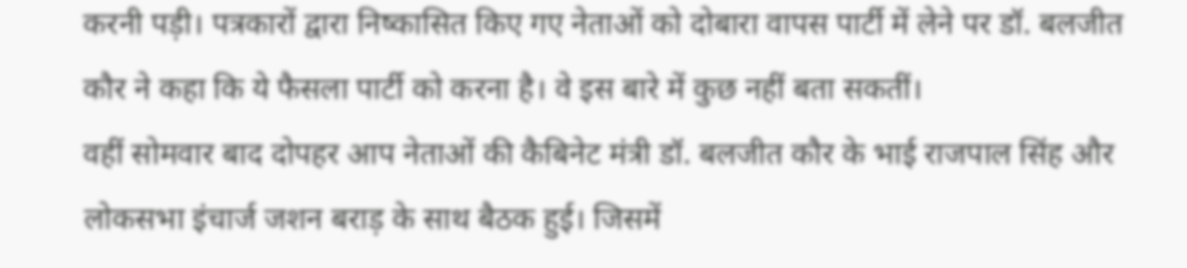करनी पड़ी। पत्रकारों द्वारा निष्कासित किए गए नेताओं को दोबारा वापस पार्टी में लेने पर डॉ. बलजीत कौर ने कहा कि ये फैसला पार्टी को करना है। वे इस बारे में कुछ नहीं बता सकतीं।
वहीं सोमवार बाद दोपहर आप नेताओं की कैबिनेट मंत्री डॉ. बलजीत कौर के भाई राजपाल सिंह और लोकसभा इंचार्ज जशन बराड़ के साथ बैठक हुई। जिसमें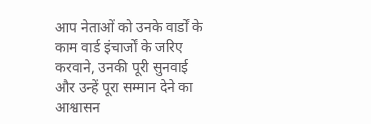आप नेताओं को उनके वार्डों के काम वार्ड इंचार्जों के जरिए करवाने, उनकी पूरी सुनवाई और उन्हें पूरा सम्मान देने का आश्वासन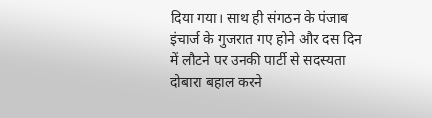दिया गया। साथ ही संगठन के पंजाब इंचार्ज के गुजरात गए होने और दस दिन में लौटने पर उनकी पार्टी से सदस्यता दोबारा बहाल करने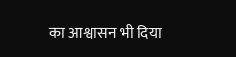का आश्वासन भी दिया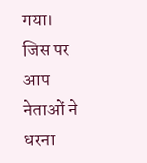गया। जिस पर आप नेताओं ने धरना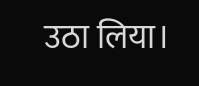उठा लिया।